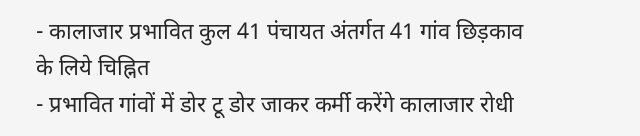- कालाजार प्रभावित कुल 41 पंचायत अंतर्गत 41 गांव छिड़काव के लिये चिह्नित
- प्रभावित गांवों में डोर टू डोर जाकर कर्मी करेंगे कालाजार रोधी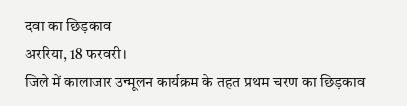दवा का छिड़काव
अररिया, 18 फरवरी।
जिले में कालाजार उन्मूलन कार्यक्रम के तहत प्रथम चरण का छिड़काव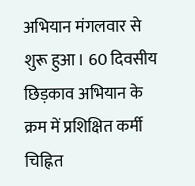अभियान मंगलवार से शुरू हुआ। 60 दिवसीय छिड़काव अभियान के क्रम में प्रशिक्षित कर्मी चिह्नित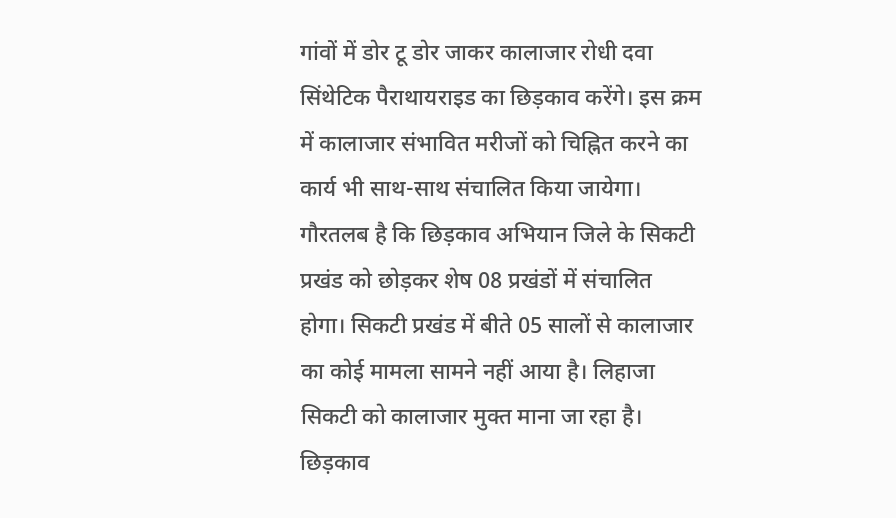गांवों में डोर टू डोर जाकर कालाजार रोधी दवा सिंथेटिक पैराथायराइड का छिड़काव करेंगे। इस क्रम में कालाजार संभावित मरीजों को चिह्नित करने का कार्य भी साथ-साथ संचालित किया जायेगा। गौरतलब है कि छिड़काव अभियान जिले के सिकटी प्रखंड को छोड़कर शेष 08 प्रखंडों में संचालित होगा। सिकटी प्रखंड में बीते 05 सालों से कालाजार का कोई मामला सामने नहीं आया है। लिहाजा सिकटी को कालाजार मुक्त माना जा रहा है। छिड़काव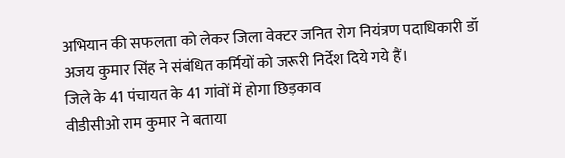अभियान की सफलता को लेकर जिला वेक्टर जनित रोग नियंत्रण पदाधिकारी डॉ अजय कुमार सिंह ने संबंधित कर्मियों को जरूरी निर्देश दिये गये हैं।
जिले के 41 पंचायत के 41 गांवों में होगा छिड़काव
वीडीसीओ राम कुमार ने बताया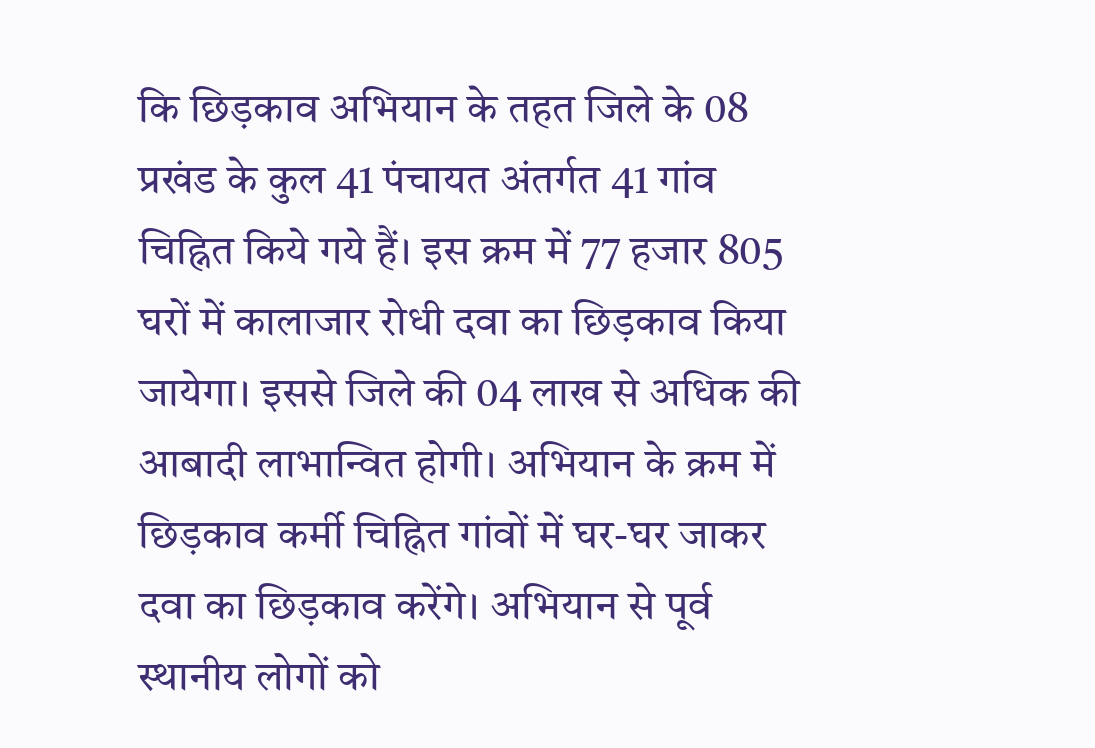कि छिड़काव अभियान के तहत जिले के 08 प्रखंड के कुल 41 पंचायत अंतर्गत 41 गांव चिह्नित किये गये हैं। इस क्रम में 77 हजार 805 घरों में कालाजार रोधी दवा का छिड़काव किया जायेगा। इससे जिले की 04 लाख से अधिक की आबादी लाभान्वित होगी। अभियान के क्रम में छिड़काव कर्मी चिह्नित गांवों में घर-घर जाकर दवा का छिड़काव करेंगे। अभियान से पूर्व स्थानीय लोगों को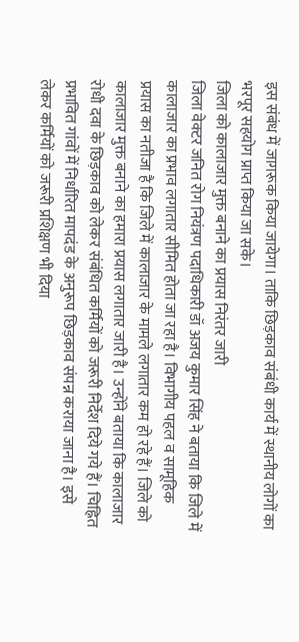इस संबंध में जागरूक किया जायेगा। ताकि छिड़काव संबंधी कार्य में स्थानीय लोगों का भरपूर सहयोग प्राप्त किया जा सके।
जिला को कालाजार मुक्त बनाने का प्रयास निरंतर जारी
जिला वेक्टर जनित रोग नियंत्रण पदाधिकारी डॉ अजय कुमार सिंह ने बताया कि जिले में कालाजार का प्रभाव लगातार सीमित होता जा रहा है। विभागीय पहल व सामूहिक प्रयास का नतीजा है कि जिले में कालाजार के मामले लगातार कम हो रहे हैं। जिले को कालाजार मुक्त बनाने का हमारा प्रयास लगातार जारी है। उन्होंने बताया कि कालाजार रोधी दवा के छिड़काव को लेकर संबंधित कर्मियों को जरूरी निर्देश दिये गये हैं। चिह्नित प्रभावित गांवों में निर्धारित मापदंड के अनुरूप छिड़काव संपन्न कराया जाना है। इसे लेकर कर्मियों को जरूरी प्रशिक्षण भी दिया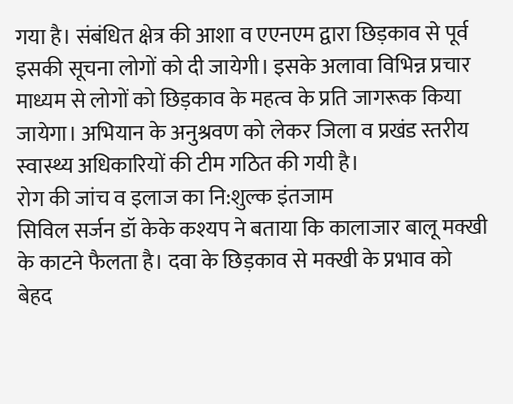गया है। संबंधित क्षेत्र की आशा व एएनएम द्वारा छिड़काव से पूर्व इसकी सूचना लोगों को दी जायेगी। इसके अलावा विभिन्न प्रचार माध्यम से लोगों को छिड़काव के महत्व के प्रति जागरूक किया जायेगा। अभियान के अनुश्रवण को लेकर जिला व प्रखंड स्तरीय स्वास्थ्य अधिकारियों की टीम गठित की गयी है।
रोग की जांच व इलाज का नि:शुल्क इंतजाम
सिविल सर्जन डॉ केके कश्यप ने बताया कि कालाजार बालू मक्खी के काटने फैलता है। दवा के छिड़काव से मक्खी के प्रभाव को बेहद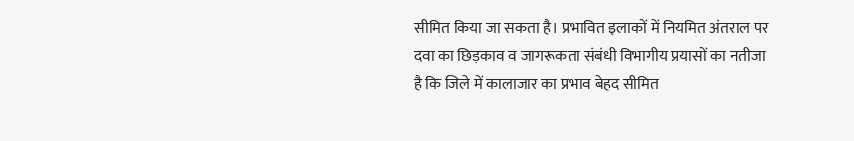सीमित किया जा सकता है। प्रभावित इलाकों में नियमित अंतराल पर दवा का छिड़काव व जागरूकता संबंधी विभागीय प्रयासों का नतीजा है कि जिले में कालाजार का प्रभाव बेहद सीमित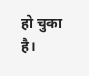हो चुका है।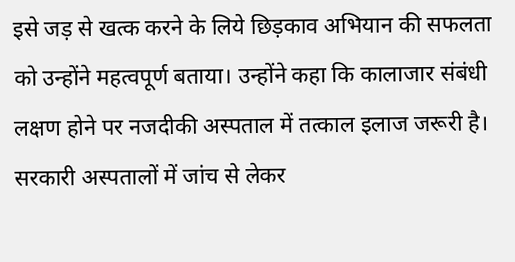इसे जड़ से खत्क करने के लिये छिड़काव अभियान की सफलता को उन्होंने महत्वपूर्ण बताया। उन्होंने कहा कि कालाजार संबंधी लक्षण होने पर नजदीकी अस्पताल में तत्काल इलाज जरूरी है। सरकारी अस्पतालों में जांच से लेकर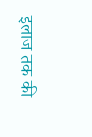इलाज तक की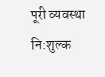पूरी व्यवस्था नि:शुल्क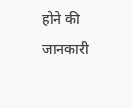होने की जानकारी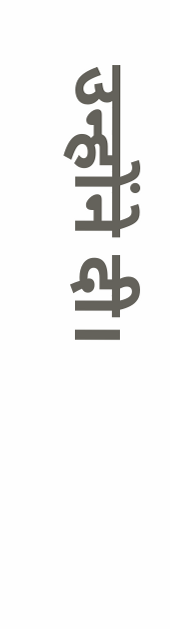उन्होंने दी।